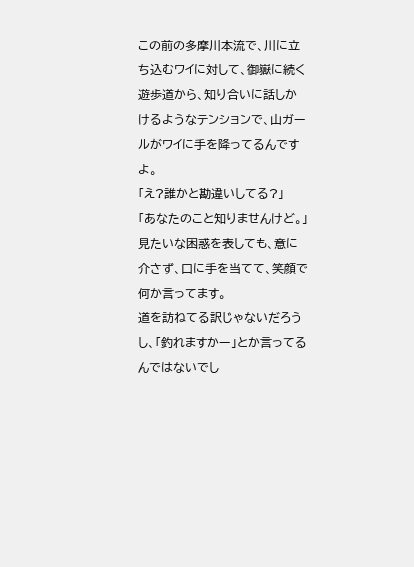この前の多摩川本流で、川に立ち込むワイに対して、御嶽に続く遊歩道から、知り合いに話しかけるようなテンションで、山ガールがワイに手を降ってるんですよ。
「え?誰かと勘違いしてる?」
「あなたのこと知りませんけど。」
見たいな困惑を表しても、意に介さず、口に手を当てて、笑顔で何か言ってます。
道を訪ねてる訳じゃないだろうし、「釣れますかー」とか言ってるんではないでし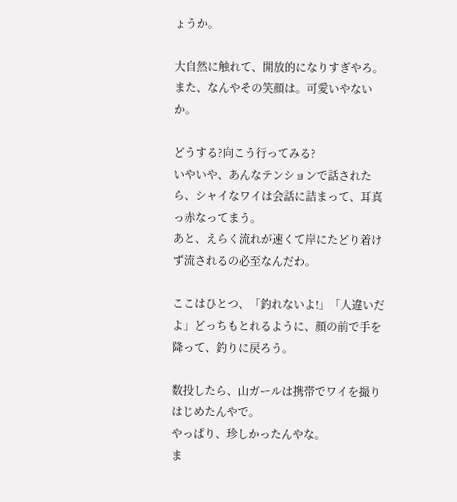ょうか。

大自然に触れて、開放的になりすぎやろ。
また、なんやその笑顔は。可愛いやないか。

どうする?向こう行ってみる?
いやいや、あんなテンションで話されたら、シャイなワイは会話に詰まって、耳真っ赤なってまう。
あと、えらく流れが速くて岸にたどり着けず流されるの必至なんだわ。

ここはひとつ、「釣れないよ!」「人違いだよ」どっちもとれるように、顔の前で手を降って、釣りに戻ろう。

数投したら、山ガールは携帯でワイを撮りはじめたんやで。
やっぱり、珍しかったんやな。
ま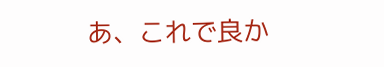あ、これで良か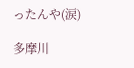ったんや(涙)

多摩川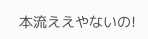本流ええやないの!